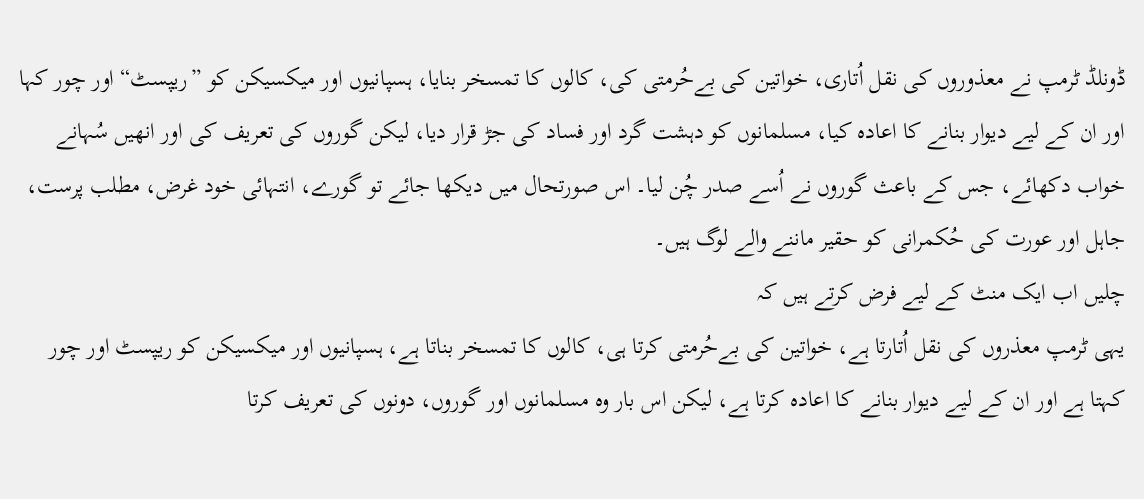ڈونلڈ ٹرمپ نے معذوروں کی نقل اُتاری، خواتین کی بےحُرمتی کی، کالوں کا تمسخر بنایا، ہسپانیوں اور میکسیکن کو ”ریپسٹ“ اور چور کہا اور ان کے لیے دیوار بنانے کا اعادہ کیا، مسلمانوں کو دہشت گرد اور فساد کی جڑ قرار دیا، لیکن گوروں کی تعریف کی اور انھیں سُہانے خواب دکھائے، جس کے باعث گوروں نے اُسے صدر چُن لیا۔ اس صورتحال میں دیکھا جائے تو گورے، انتہائی خود غرض، مطلب پرست، جاہل اور عورت کی حُکمرانی کو حقیر ماننے والے لوگ ہیں۔
چلیں اب ایک منٹ کے لیے فرض کرتے ہیں کہ
یہی ٹرمپ معذروں کی نقل اُتارتا ہے، خواتین کی بےحُرمتی کرتا ہی، کالوں کا تمسخر بناتا ہے، ہسپانیوں اور میکسیکن کو ریپسٹ اور چور کہتا ہے اور ان کے لیے دیوار بنانے کا اعادہ کرتا ہے، لیکن اس بار وہ مسلمانوں اور گوروں، دونوں کی تعریف کرتا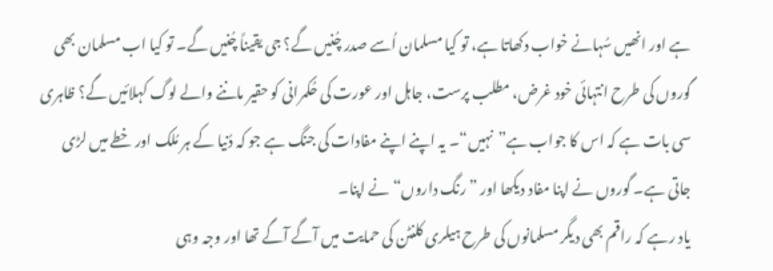ہے اور انھیں سُہانے خواب دکھاتا ہے، تو کیا مسلمان اُسے صدر چُنیں گے؟ جی یقیناً چُنیں گے۔ تو کیا اب مسلمان بھی گوروں کی طرح انتہائی خود غرض، مطلب پرست، جاہل اور عورت کی حُکمرانی کو حقیر ماننے والے لوگ کہلائیں گے؟ ظاہری سی بات ہے کہ اس کا جواب ہے”نہیں“۔ یہ اپنے اپنے مفادات کی جنگ ہے جو کہ دُنیا کے ہر مُلک اور خطے میں لڑی جاتی ہے۔ گوروں نے اپنا مفاد دیکھا اور ”رنگ داروں“ نے اپنا۔
یاد رہے کہ راقم بھی دیگر مسلمانوں کی طرح ہیلری کلنٹن کی حمایت میں آگے آگے تھا اور وجہ وہی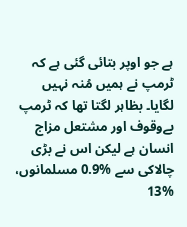ہے جو اوپر بتائی گئی ہے کہ ٹرمپ نے ہمیں مُنہ نہیں لگایا۔ بظاہر لگتا تھا کہ ٹرمپ بےوقوف اور مشتعل مزاج انسان ہے لیکن اس نے بڑی چالاکی سے %0.9 مسلمانوں، %13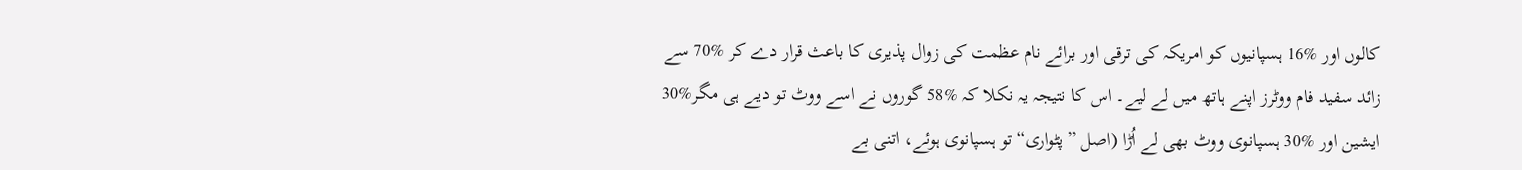کالوں اور %16 ہسپانیوں کو امریکہ کی ترقی اور برائے نام عظمت کی زوال پذیری کا باعث قرار دے کر %70 سے زائد سفید فام ووٹرز اپنے ہاتھ میں لے لیے۔ اس کا نتیجہ یہ نکلا کہ %58 گوروں نے اسے ووٹ تو دیے ہی مگر%30 ایشین اور %30 ہسپانوی ووٹ بھی لے اُڑا (اصل ”پٹواری“ تو ہسپانوی ہوئے، اتنی بے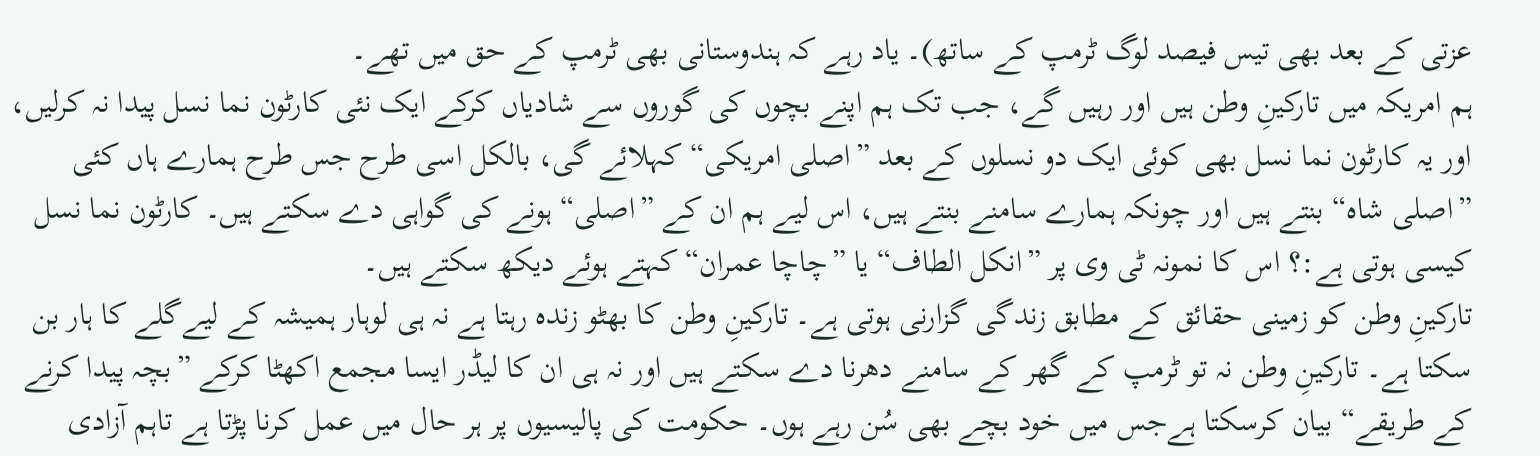عزتی کے بعد بھی تیس فیصد لوگ ٹرمپ کے ساتھ)۔ یاد رہے کہ ہندوستانی بھی ٹرمپ کے حق میں تھے۔
ہم امریکہ میں تارکینِ وطن ہیں اور رہیں گے، جب تک ہم اپنے بچوں کی گوروں سے شادیاں کرکے ایک نئی کارٹون نما نسل پیدا نہ کرلیں، اور یہ کارٹون نما نسل بھی کوئی ایک دو نسلوں کے بعد ”اصلی امریکی“ کہلائے گی، بالکل اسی طرح جس طرح ہمارے ہاں کئی ”اصلی شاہ“ بنتے ہیں اور چونکہ ہمارے سامنے بنتے ہیں، اس لیے ہم ان کے ”اصلی“ ہونے کی گواہی دے سکتے ہیں۔ کارٹون نما نسل کیسی ہوتی ہے:؟ اس کا نمونہ ٹی وی پر ”انکل الطاف“ یا ”چاچا عمران“ کہتے ہوئے دیکھ سکتے ہیں۔
تارکینِ وطن کو زمینی حقائق کے مطابق زندگی گزارنی ہوتی ہے۔ تارکینِ وطن کا بھٹو زندہ رہتا ہے نہ ہی لوہار ہمیشہ کے لیےگلے کا ہار بن سکتا ہے۔ تارکینِ وطن نہ تو ٹرمپ کے گھر کے سامنے دھرنا دے سکتے ہیں اور نہ ہی ان کا لیڈر ایسا مجمع اکھٹا کرکے ”بچہ پیدا کرنے کے طریقے“ بیان کرسکتا ہےجس میں خود بچے بھی سُن رہے ہوں۔ حکومت کی پالیسیوں پر ہر حال میں عمل کرنا پڑتا ہے تاہم آزادی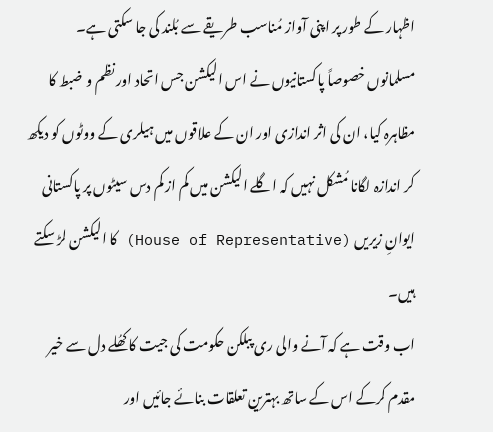اظہار کے طور پر اپنی آواز مُناسب طریقے سے بُلند کی جا سکتی ہے۔
مسلمانوں خصوصاً پاکستانیوں نے اس الیکشن جس اتحاد اور نظم و ضبط کا مظاہرہ کیا، ان کی اثر اندازی اور ان کے علاقوں میں ہیلری کے ووٹوں کو دیکھ کر اندازہ لگانا مُشکل نہیں کہ اگلے الیکشن میں کم از کم دس سیٹوں پر پاکستانی ایوانِ زیریں (House of Representative) کا الیکشن لڑ سکتے ہیں۔
اب وقت ہے کہ آنے والی ری پبلکن حکومت کی جیت کا کھُلے دل سے خیر مقدم کرکے اس کے ساتھ بہترین تعلقات بنائے جائیں اور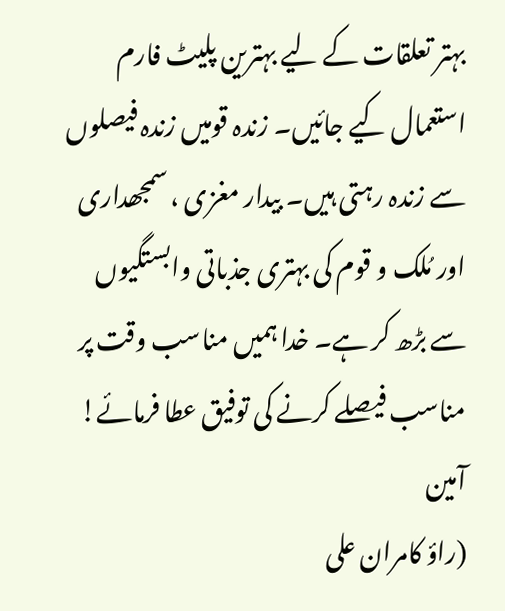بہتر تعلقات کے لیے بہترین پلیٹ فارم استعمال کیے جائیں۔ زندہ قومیں زندہ فیصلوں سے زندہ رہتی ہیں۔ بیدار مغزی ، سمجھداری اور مُلک و قوم کی بہتری جذباتی وابستگیوں سے بڑھ کر ہے۔ خدا ہمیں مناسب وقت پر مناسب فیصلے کرنے کی توفیق عطا فرمائے! آمین
(راؤ کامران علی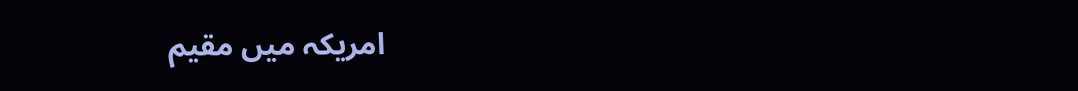امریکہ میں مقیم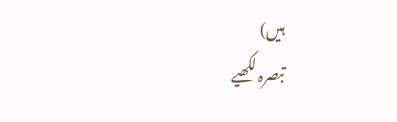ہیں)
تبصرہ لکھیے